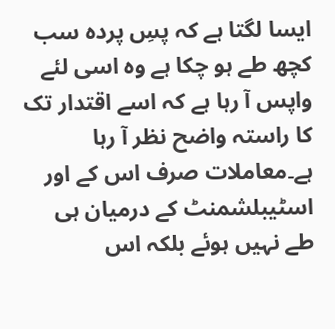ایسا لگتا ہے کہ پسِ پردہ سب کچھ طے ہو چکا ہے وہ اسی لئے واپس آ رہا ہے کہ اسے اقتدار تک کا راستہ واضح نظر آ رہا ہے۔معاملات صرف اس کے اور اسٹیبلشمنٹ کے درمیان ہی طے نہیں ہوئے بلکہ اس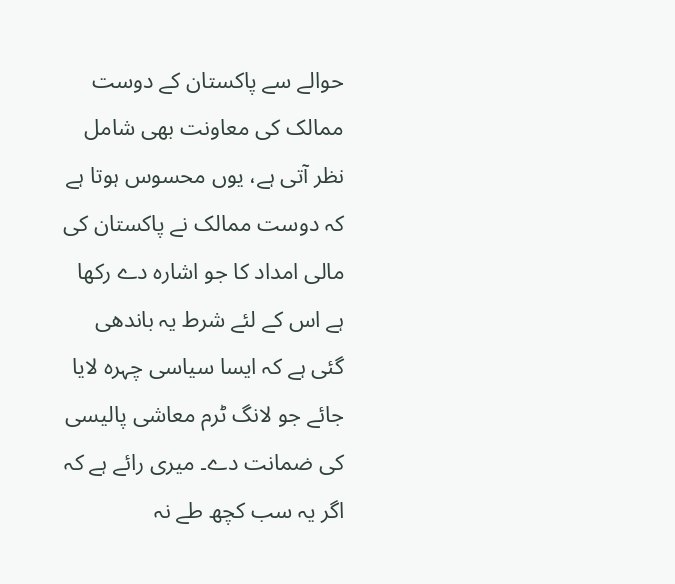حوالے سے پاکستان کے دوست ممالک کی معاونت بھی شامل نظر آتی ہے، یوں محسوس ہوتا ہے کہ دوست ممالک نے پاکستان کی مالی امداد کا جو اشارہ دے رکھا ہے اس کے لئے شرط یہ باندھی گئی ہے کہ ایسا سیاسی چہرہ لایا جائے جو لانگ ٹرم معاشی پالیسی کی ضمانت دے۔ میری رائے ہے کہ اگر یہ سب کچھ طے نہ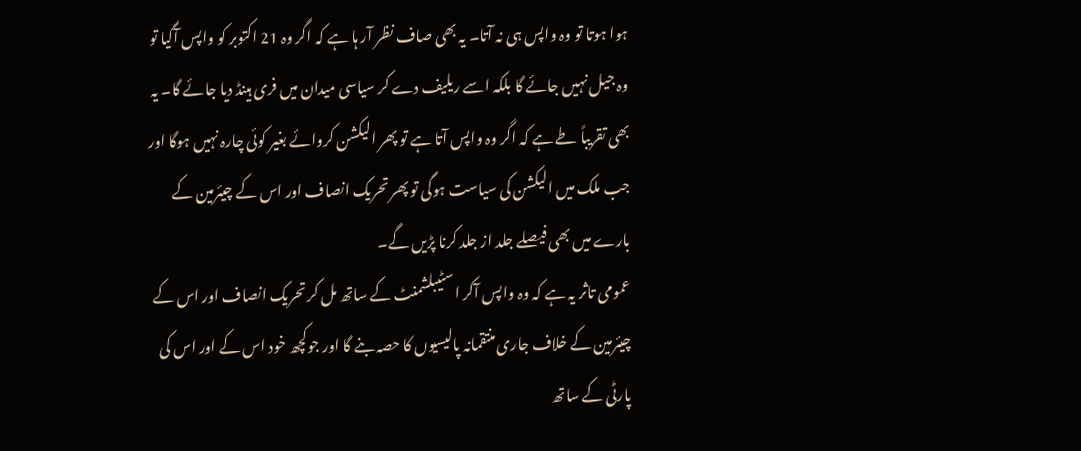ہوا ہوتا تو وہ واپس ہی نہ آتا۔ یہ بھی صاف نظر آر ہا ہے کہ اگر وہ 21 اکتوبر کو واپس آگیا تو وہ جیل نہیں جائے گا بلکہ اسے ریلیف دے کر سیاسی میدان میں فری ہینڈ دیا جائے گا۔ یہ بھی تقریباً طے ہے کہ اگر وہ واپس آتا ہے تو پھر الیکشن کروائے بغیر کوئی چارہ نہیں ہوگا اور جب ملک میں الیکشن کی سیاست ہوگی تو پھر تحریک انصاف اور اس کے چیئرمین کے بارے میں بھی فیصلے جلد از جلد کرنا پڑیں گے۔
عمومی تاثر یہ ہے کہ وہ واپس آکر اسٹیبلشمنٹ کے ساتھ مل کر تحریک انصاف اور اس کے چیئرمین کے خلاف جاری منتقمانہ پالیسیوں کا حصہ بنے گا اور جوکچھ خود اس کے اور اس کی پارٹی کے ساتھ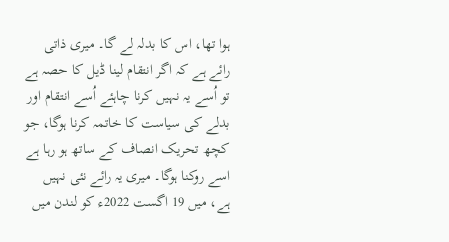ہوا تھا، اس کا بدلہ لے گا۔ میری ذاتی رائے ہے کہ اگر انتقام لینا ڈیل کا حصہ ہے تو اُسے یہ نہیں کرنا چاہئے اُسے انتقام اور بدلے کی سیاست کا خاتمہ کرنا ہوگا، جو کچھ تحریک انصاف کے ساتھ ہو رہا ہے اسے روکنا ہوگا۔ میری یہ رائے نئی نہیں ہے، میں 19 اگست 2022ء کو لندن میں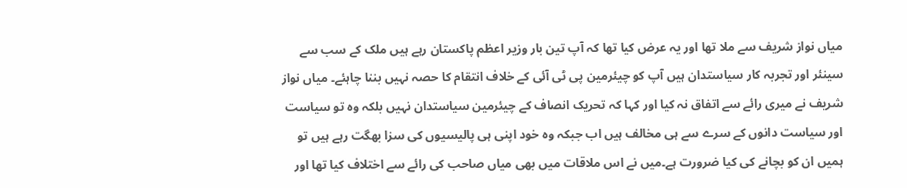میاں نواز شریف سے ملا تھا اور یہ عرض کیا تھا کہ آپ تین بار وزیر اعظم پاکستان رہے ہیں ملک کے سب سے سینئر اور تجربہ کار سیاستدان ہیں آپ کو چیئرمین پی ٹی آئی کے خلاف انتقام کا حصہ نہیں بننا چاہئے۔ میاں نواز شریف نے میری رائے سے اتفاق نہ کیا اور کہا کہ تحریک انصاف کے چیئرمین سیاستدان نہیں بلکہ وہ تو سیاست اور سیاست دانوں کے سرے سے ہی مخالف ہیں اب جبکہ وہ خود اپنی ہی پالیسیوں کی سزا بھگت رہے ہیں تو ہمیں ان کو بچانے کی کیا ضرورت ہے۔میں نے اس ملاقات میں بھی میاں صاحب کی رائے سے اختلاف کیا تھا اور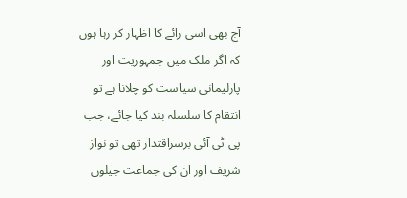آج بھی اسی رائے کا اظہار کر رہا ہوں کہ اگر ملک میں جمہوریت اور پارلیمانی سیاست کو چلانا ہے تو انتقام کا سلسلہ بند کیا جائے، جب پی ٹی آئی برسراقتدار تھی تو نواز شریف اور ان کی جماعت جیلوں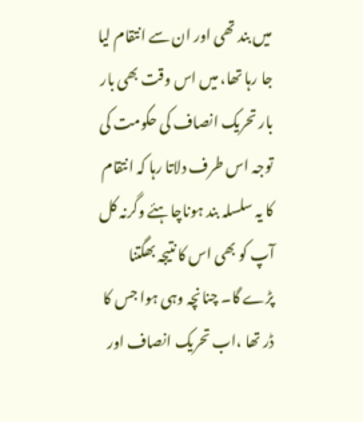میں بند تھی اور ان سے انتقام لیا جا رہا تھا، میں اس وقت بھی بار بار تحریک انصاف کی حکومت کی توجہ اس طرف دلاتا رہا کہ انتقام کا یہ سلسلہ بند ہوناچاہئے وگرنہ کل آپ کو بھی اس کا نتیجہ بھگتنا پڑے گا۔ چنانچہ وہی ہوا جس کا ڈر تھا ،اب تحریک انصاف اور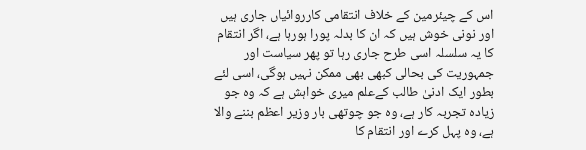اس کے چیئرمین کے خلاف انتقامی کارروائیاں جاری ہیں اور نونی خوش ہیں کہ ان کا بدلہ پورا ہورہا ہے، اگر انتقام کا یہ سلسلہ اسی طرح جاری رہا تو پھر سیاست اور جمہوریت کی بحالی کبھی بھی ممکن نہیں ہوگی، اسی لئے بطور ایک ادنیٰ طالب کےعلم میری خواہش ہے کہ وہ جو زیادہ تجربہ کار ہے، وہ جو چوتھی بار وزیر اعظم بننے والا ہے، وہ پہل کرے اور انتقام کا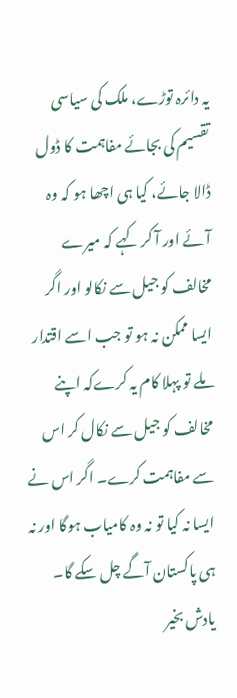یہ دائرہ توڑے، ملک کی سیاسی تقسیم کی بجائے مفاہمت کا ڈول ڈالا جائے، کیا ہی اچھا ہو کہ وہ آئے اور آ کر کہے کہ میرے مخالف کو جیل سے نکالو اور اگر ایسا ممکن نہ ہو تو جب اسے اقتدار ملے تو پہلا کام یہ کرےکہ اپنے مخالف کو جیل سے نکال کر اس سے مفاہمت کرے۔ اگر اس نے ایسا نہ کیا تو نہ وہ کامیاب ہوگا اور نہ ہی پاکستان آگے چل سکے گا۔
یادش بخیر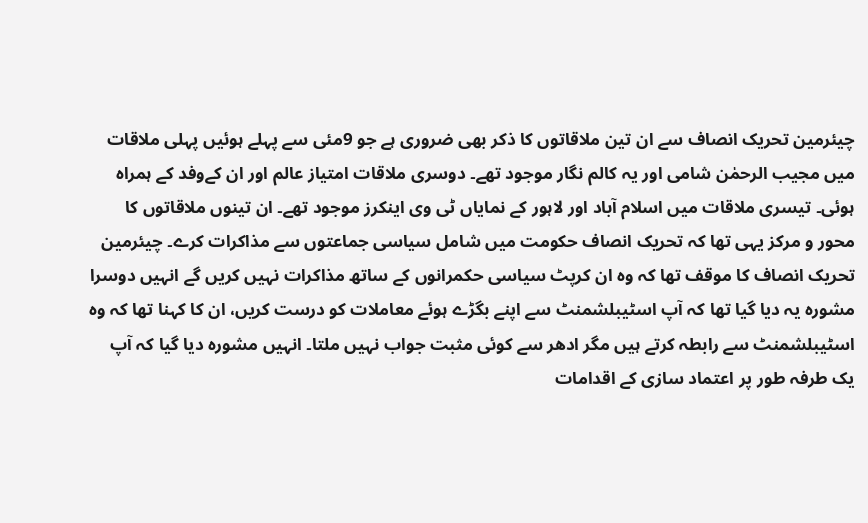چیئرمین تحریک انصاف سے ان تین ملاقاتوں کا ذکر بھی ضروری ہے جو 9مئی سے پہلے ہوئیں پہلی ملاقات میں مجیب الرحمٰن شامی اور یہ کالم نگار موجود تھے۔ دوسری ملاقات امتیاز عالم اور ان کےوفد کے ہمراہ ہوئی۔ تیسری ملاقات میں اسلام آباد اور لاہور کے نمایاں ٹی وی اینکرز موجود تھے۔ ان تینوں ملاقاتوں کا محور و مرکز یہی تھا کہ تحریک انصاف حکومت میں شامل سیاسی جماعتوں سے مذاکرات کرے۔ چیئرمین تحریک انصاف کا موقف تھا کہ وہ ان کرپٹ سیاسی حکمرانوں کے ساتھ مذاکرات نہیں کریں گے انہیں دوسرا مشورہ یہ دیا گیا تھا کہ آپ اسٹیبلشمنٹ سے اپنے بگڑے ہوئے معاملات کو درست کریں، ان کا کہنا تھا کہ وہ اسٹیبلشمنٹ سے رابطہ کرتے ہیں مگر ادھر سے کوئی مثبت جواب نہیں ملتا۔ انہیں مشورہ دیا گیا کہ آپ یک طرفہ طور پر اعتماد سازی کے اقدامات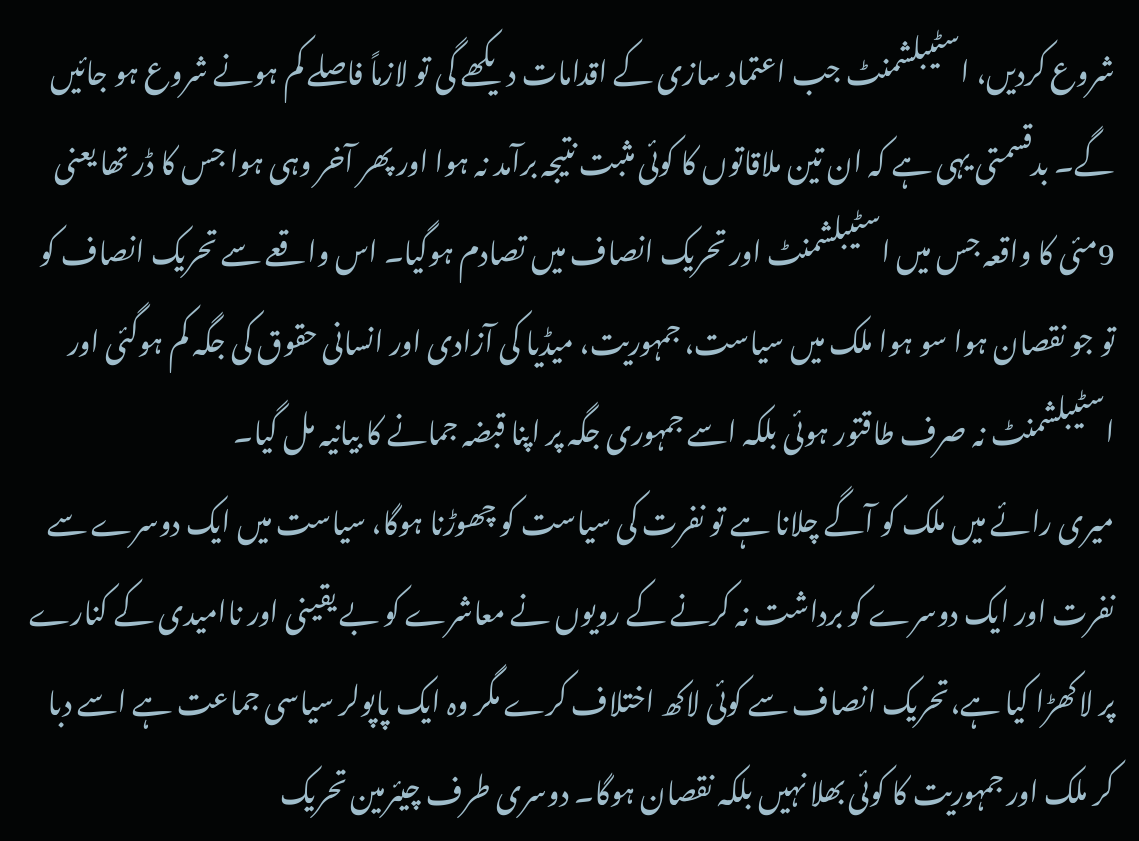شروع کردیں، اسٹیبلشمنٹ جب اعتماد سازی کے اقدامات دیکھے گی تو لازماً فاصلے کم ہونے شروع ہو جائیں گے۔ بدقسمتی یہی ہے کہ ان تین ملاقاتوں کا کوئی مثبت نتیجہ برآمد نہ ہوا اور پھر آخر وہی ہوا جس کا ڈر تھا یعنی 9مئی کا واقعہ جس میں اسٹیبلشمنٹ اور تحریک انصاف میں تصادم ہوگیا۔ اس واقعے سے تحریک انصاف کو تو جو نقصان ہوا سو ہوا ملک میں سیاست، جمہوریت، میڈیا کی آزادی اور انسانی حقوق کی جگہ کم ہوگئی اور اسٹیبلشمنٹ نہ صرف طاقتور ہوئی بلکہ اسے جمہوری جگہ پر اپنا قبضہ جمانے کا بیانیہ مل گیا۔
میری رائے میں ملک کو آگے چلانا ہے تو نفرت کی سیاست کو چھوڑنا ہوگا، سیاست میں ایک دوسرے سے نفرت اور ایک دوسرے کو برداشت نہ کرنے کے رویوں نے معاشرے کو بے یقینی اور ناامیدی کے کنارے پر لاکھڑا کیا ہے،تحریک انصاف سے کوئی لاکھ اختلاف کرے مگر وہ ایک پاپولر سیاسی جماعت ہے اسے دبا کر ملک اور جمہوریت کا کوئی بھلا نہیں بلکہ نقصان ہوگا۔ دوسری طرف چیئرمین تحریک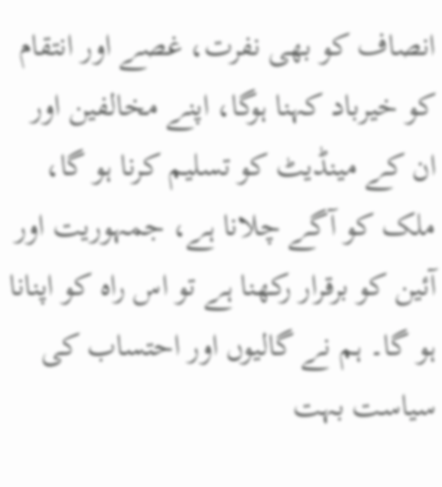انصاف کو بھی نفرت، غصے اور انتقام کو خیرباد کہنا ہوگا، اپنے مخالفین اور ان کے مینڈیٹ کو تسلیم کرنا ہو گا، ملک کو آگے چلانا ہے، جمہوریت اور آئین کو برقرار رکھنا ہے تو اس راہ کو اپنانا ہو گا۔ ہم نے گالیوں اور احتساب کی سیاست بہت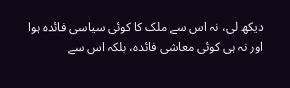دیکھ لی، نہ اس سے ملک کا کوئی سیاسی فائدہ ہوا اور نہ ہی کوئی معاشی فائدہ، بلکہ اس سے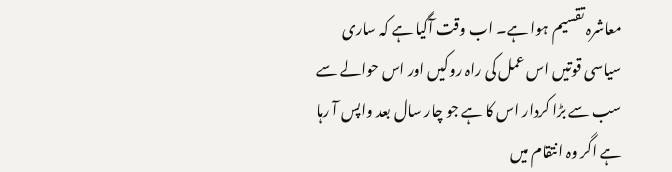معاشرہ تقسیم ہوا ہے۔ اب وقت آگیا ہے کہ ساری سیاسی قوتیں اس عمل کی راہ روکیں اور اس حوالے سے سب سے بڑا کردار اس کا ہے جو چار سال بعد واپس آ رہا ہے اگر وہ انتقام میں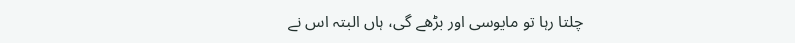چلتا رہا تو مایوسی اور بڑھے گی، ہاں البتہ اس نے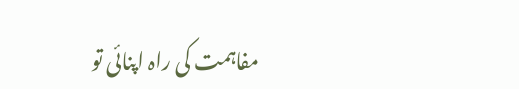مفاہمت کی راہ اپنائی تو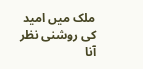ملک میں امید کی روشنی نظر آنا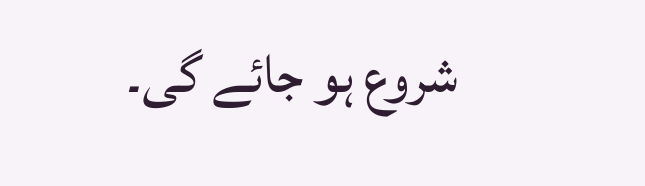شروع ہو جائے گی۔